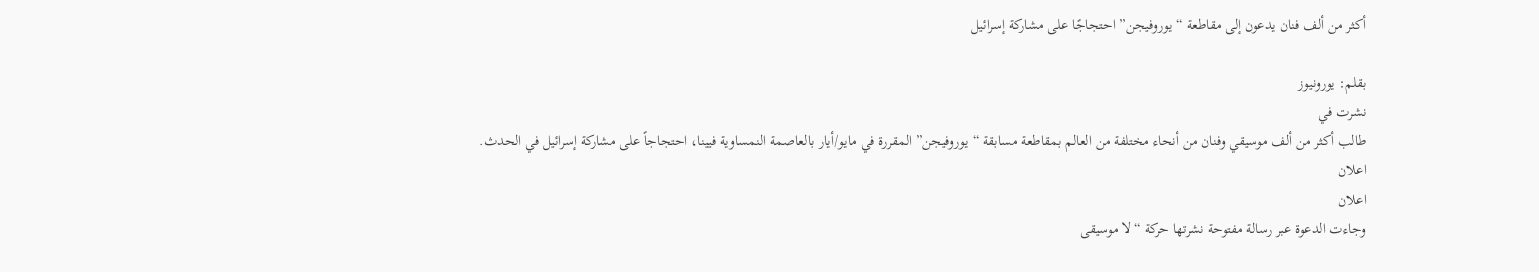أكثر من ألف فنان يدعون إلى مقاطعة “يوروفيجن” احتجاجًا على مشاركة إسرائيل

بقلم: يورونيوز
نشرت في
طالب أكثر من ألف موسيقي وفنان من أنحاء مختلفة من العالم بمقاطعة مسابقة “يوروفيجن” المقررة في مايو/أيار بالعاصمة النمساوية فيينا، احتجاجاً على مشاركة إسرائيل في الحدث.
اعلان
اعلان
وجاءت الدعوة عبر رسالة مفتوحة نشرتها حركة “لا موسيقى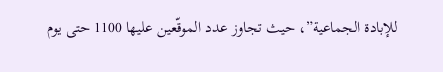للإبادة الجماعية”، حيث تجاوز عدد الموقّعين عليها 1100 حتى يوم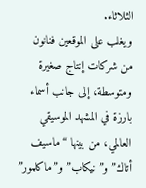الثلاثاء.
ويغلب على الموقعين فنانون من شركات إنتاج صغيرة ومتوسطة، إلى جانب أسماء بارزة في المشهد الموسيقي العالمي، من بينها “ماسيف أتاك” و”نيكاب” و”ماكلمور”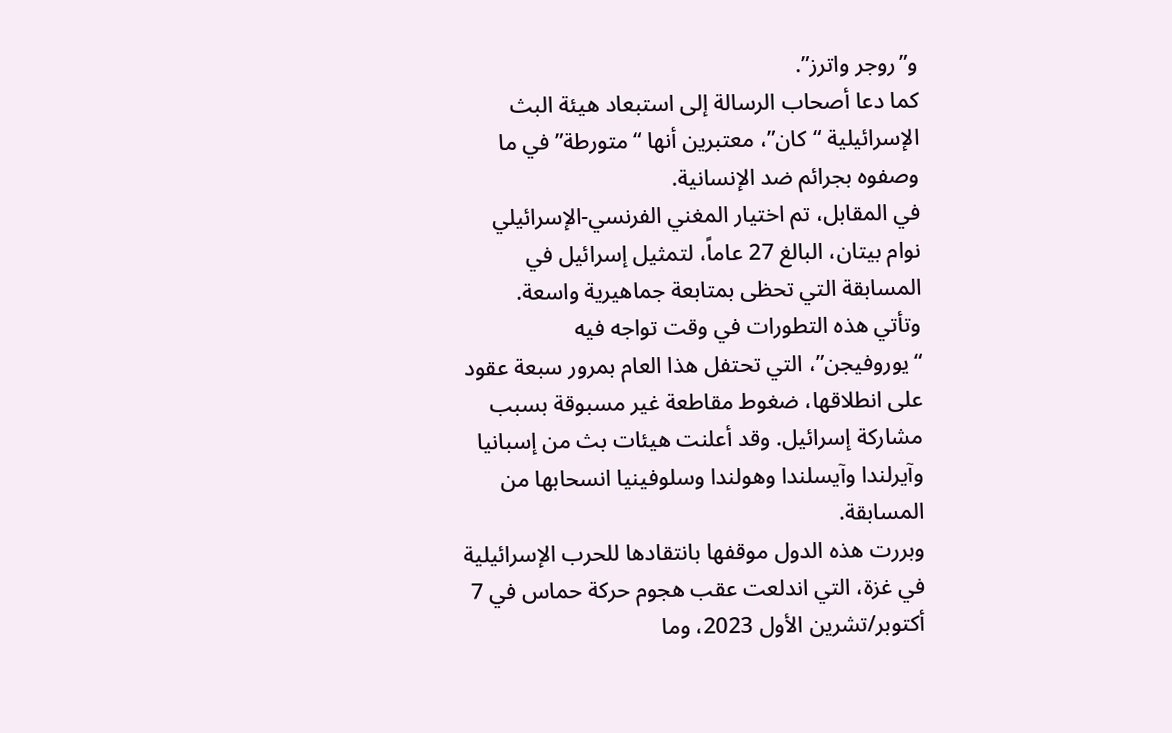و”روجر واترز”.
كما دعا أصحاب الرسالة إلى استبعاد هيئة البث الإسرائيلية “كان”، معتبرين أنها “متورطة” في ما وصفوه بجرائم ضد الإنسانية.
في المقابل، تم اختيار المغني الفرنسي-الإسرائيلي نوام بيتان، البالغ 27 عاماً، لتمثيل إسرائيل في المسابقة التي تحظى بمتابعة جماهيرية واسعة.
وتأتي هذه التطورات في وقت تواجه فيه “يوروفيجن”، التي تحتفل هذا العام بمرور سبعة عقود على انطلاقها، ضغوط مقاطعة غير مسبوقة بسبب مشاركة إسرائيل. وقد أعلنت هيئات بث من إسبانيا وآيرلندا وآيسلندا وهولندا وسلوفينيا انسحابها من المسابقة.
وبررت هذه الدول موقفها بانتقادها للحرب الإسرائيلية في غزة، التي اندلعت عقب هجوم حركة حماس في 7 أكتوبر/تشرين الأول 2023، وما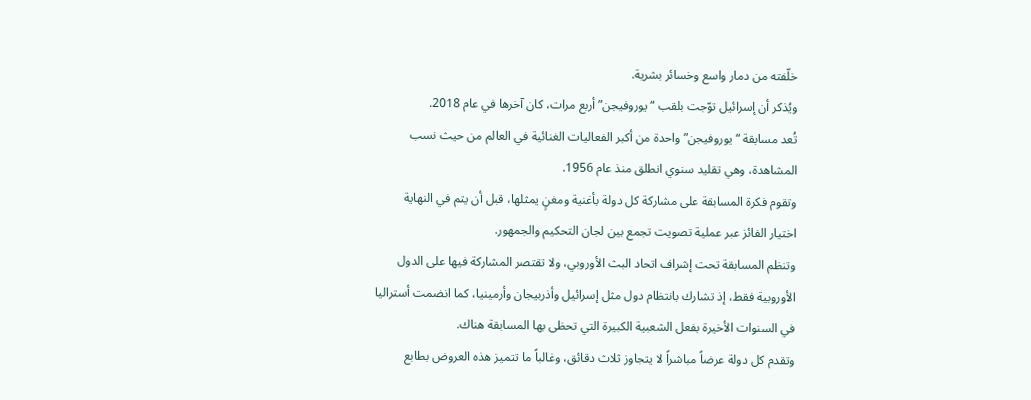خلّفته من دمار واسع وخسائر بشرية.
ويُذكر أن إسرائيل توّجت بلقب “يوروفيجن” أربع مرات، كان آخرها في عام 2018.
تُعد مسابقة “يوروفيجن” واحدة من أكبر الفعاليات الغنائية في العالم من حيث نسب المشاهدة، وهي تقليد سنوي انطلق منذ عام 1956.
وتقوم فكرة المسابقة على مشاركة كل دولة بأغنية ومغنٍ يمثلها، قبل أن يتم في النهاية اختيار الفائز عبر عملية تصويت تجمع بين لجان التحكيم والجمهور.
وتنظم المسابقة تحت إشراف اتحاد البث الأوروبي، ولا تقتصر المشاركة فيها على الدول الأوروبية فقط، إذ تشارك بانتظام دول مثل إسرائيل وأذربيجان وأرمينيا، كما انضمت أستراليا في السنوات الأخيرة بفعل الشعبية الكبيرة التي تحظى بها المسابقة هناك.
وتقدم كل دولة عرضاً مباشراً لا يتجاوز ثلاث دقائق، وغالباً ما تتميز هذه العروض بطابع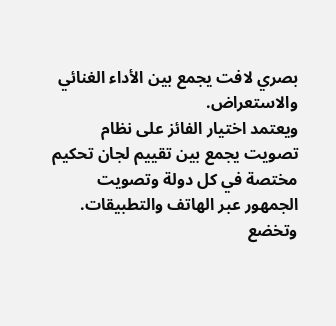بصري لافت يجمع بين الأداء الغنائي والاستعراض.
ويعتمد اختيار الفائز على نظام تصويت يجمع بين تقييم لجان تحكيم مختصة في كل دولة وتصويت الجمهور عبر الهاتف والتطبيقات.
وتخضع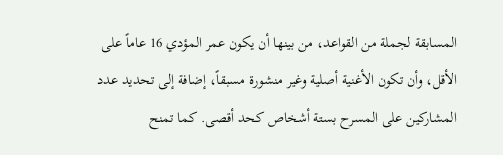المسابقة لجملة من القواعد، من بينها أن يكون عمر المؤدي 16 عاماً على الأقل، وأن تكون الأغنية أصلية وغير منشورة مسبقاً، إضافة إلى تحديد عدد المشاركين على المسرح بستة أشخاص كحد أقصى. كما تمنح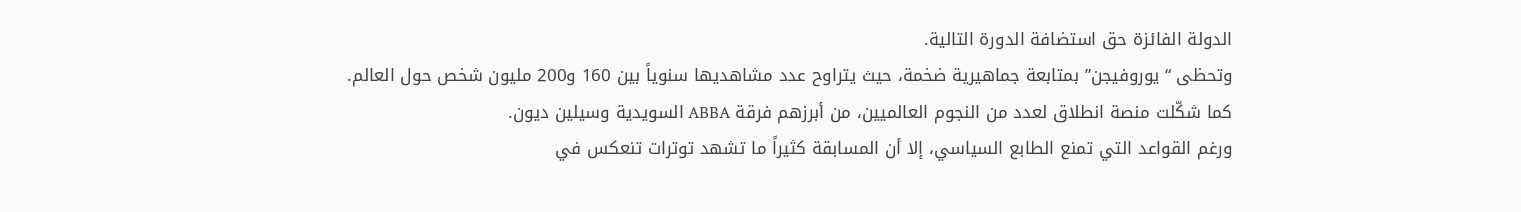الدولة الفائزة حق استضافة الدورة التالية.
وتحظى “يوروفيجن” بمتابعة جماهيرية ضخمة، حيث يتراوح عدد مشاهديها سنوياً بين 160 و200 مليون شخص حول العالم.
كما شكّلت منصة انطلاق لعدد من النجوم العالميين، من أبرزهم فرقة ABBA السويدية وسيلين ديون.
ورغم القواعد التي تمنع الطابع السياسي، إلا أن المسابقة كثيراً ما تشهد توترات تنعكس في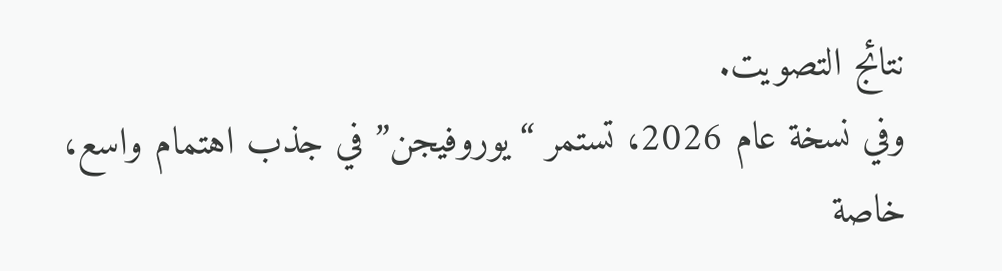نتائج التصويت.
وفي نسخة عام 2026، تستمر “يوروفيجن” في جذب اهتمام واسع، خاصة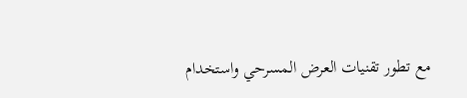مع تطور تقنيات العرض المسرحي واستخدام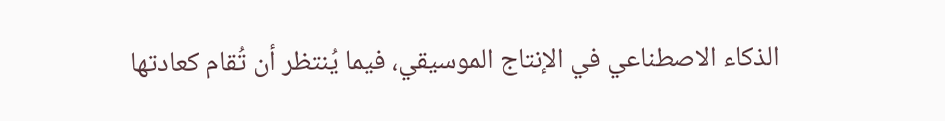الذكاء الاصطناعي في الإنتاج الموسيقي، فيما يُنتظر أن تُقام كعادتها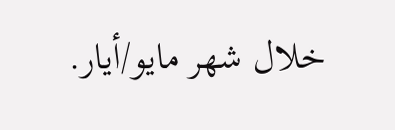خلال شهر مايو/أيار.